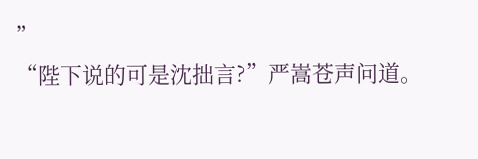”
“陛下说的可是沈拙言?”严嵩苍声问道。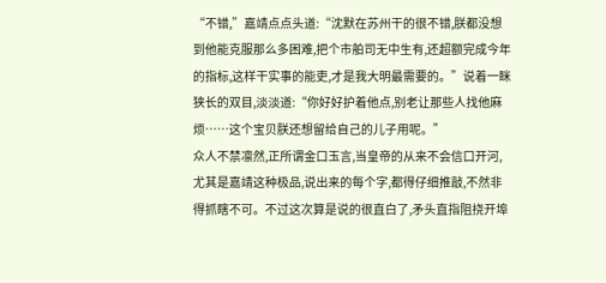“不错,”嘉靖点点头道:“沈默在苏州干的很不错,朕都没想到他能克服那么多困难,把个市舶司无中生有,还超额完成今年的指标,这样干实事的能吏,才是我大明最需要的。”说着一眯狭长的双目,淡淡道:“你好好护着他点,别老让那些人找他麻烦……这个宝贝朕还想留给自己的儿子用呢。”
众人不禁凛然,正所谓金口玉言,当皇帝的从来不会信口开河,尤其是嘉靖这种极品,说出来的每个字,都得仔细推敲,不然非得抓瞎不可。不过这次算是说的很直白了,矛头直指阻挠开埠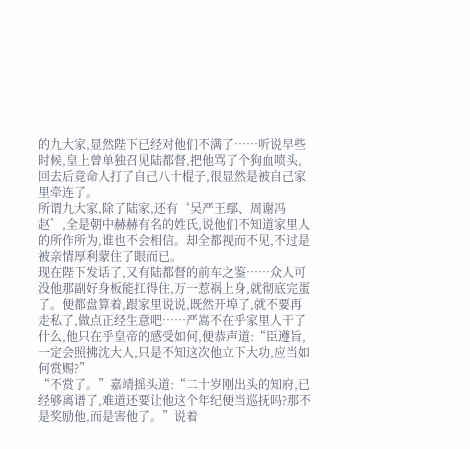的九大家,显然陛下已经对他们不满了……听说早些时候,皇上曾单独召见陆都督,把他骂了个狗血喷头,回去后竟命人打了自己八十棍子,很显然是被自己家里牵连了。
所谓九大家,除了陆家,还有‘吴严王鄢、周谢冯赵’,全是朝中赫赫有名的姓氏,说他们不知道家里人的所作所为,谁也不会相信。却全都视而不见,不过是被亲情厚利蒙住了眼而已。
现在陛下发话了,又有陆都督的前车之鉴……众人可没他那副好身板能扛得住,万一惹祸上身,就彻底完蛋了。便都盘算着,跟家里说说,既然开埠了,就不要再走私了,做点正经生意吧……严嵩不在乎家里人干了什么,他只在乎皇帝的感受如何,便恭声道:“臣遵旨,一定会照拂沈大人,只是不知这次他立下大功,应当如何赏赐?”
“不赏了。”嘉靖摇头道:“二十岁刚出头的知府,已经够离谱了,难道还要让他这个年纪便当巡抚吗?那不是奖励他,而是害他了。”说着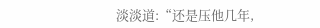淡淡道:“还是压他几年,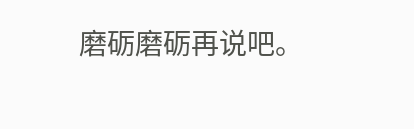磨砺磨砺再说吧。